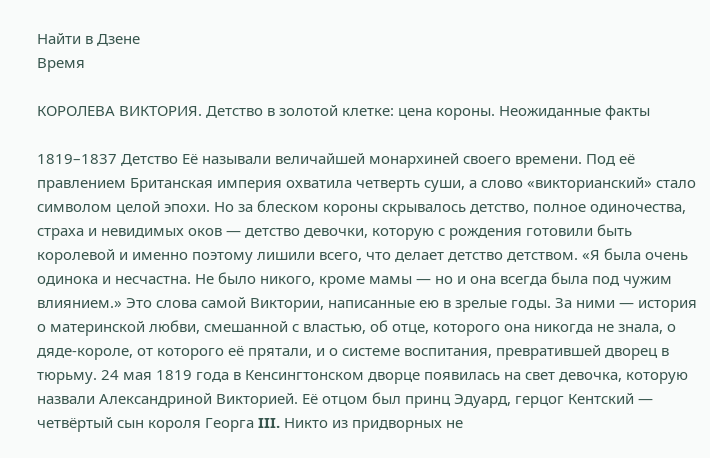Найти в Дзене
Время

КОРОЛЕВА ВИКТОРИЯ. Детство в золотой клетке: цена короны. Неожиданные факты

1819–1837 Детство Её называли величайшей монархиней своего времени. Под её правлением Британская империя охватила четверть суши, а слово «викторианский» стало символом целой эпохи. Но за блеском короны скрывалось детство, полное одиночества, страха и невидимых оков — детство девочки, которую с рождения готовили быть королевой и именно поэтому лишили всего, что делает детство детством. «Я была очень одинока и несчастна. Не было никого, кроме мамы — но и она всегда была под чужим влиянием.» Это слова самой Виктории, написанные ею в зрелые годы. За ними — история о материнской любви, смешанной с властью, об отце, которого она никогда не знала, о дяде-короле, от которого её прятали, и о системе воспитания, превратившей дворец в тюрьму. 24 мая 1819 года в Кенсингтонском дворце появилась на свет девочка, которую назвали Александриной Викторией. Её отцом был принц Эдуард, герцог Кентский — четвёртый сын короля Георга III. Никто из придворных не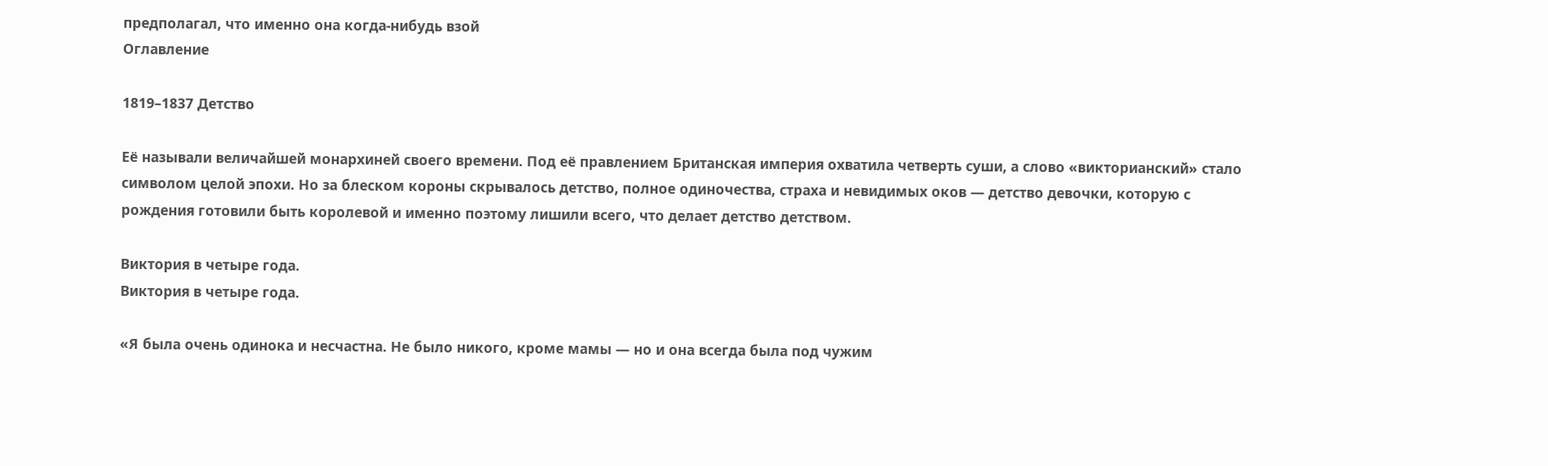предполагал, что именно она когда-нибудь взой
Оглавление

1819–1837 Детство

Её называли величайшей монархиней своего времени. Под её правлением Британская империя охватила четверть суши, а слово «викторианский» стало символом целой эпохи. Но за блеском короны скрывалось детство, полное одиночества, страха и невидимых оков — детство девочки, которую с рождения готовили быть королевой и именно поэтому лишили всего, что делает детство детством.

Виктория в четыре года.
Виктория в четыре года.

«Я была очень одинока и несчастна. Не было никого, кроме мамы — но и она всегда была под чужим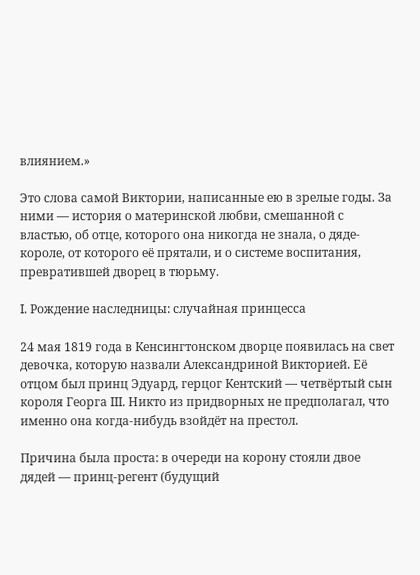влиянием.»

Это слова самой Виктории, написанные ею в зрелые годы. За ними — история о материнской любви, смешанной с властью, об отце, которого она никогда не знала, о дяде-короле, от которого её прятали, и о системе воспитания, превратившей дворец в тюрьму.

I. Рождение наследницы: случайная принцесса

24 мая 1819 года в Кенсингтонском дворце появилась на свет девочка, которую назвали Александриной Викторией. Её отцом был принц Эдуард, герцог Кентский — четвёртый сын короля Георга III. Никто из придворных не предполагал, что именно она когда-нибудь взойдёт на престол.

Причина была проста: в очереди на корону стояли двое дядей — принц-регент (будущий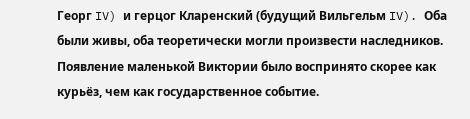Георг IV) и герцог Кларенский (будущий Вильгельм IV). Оба были живы, оба теоретически могли произвести наследников. Появление маленькой Виктории было воспринято скорее как курьёз, чем как государственное событие.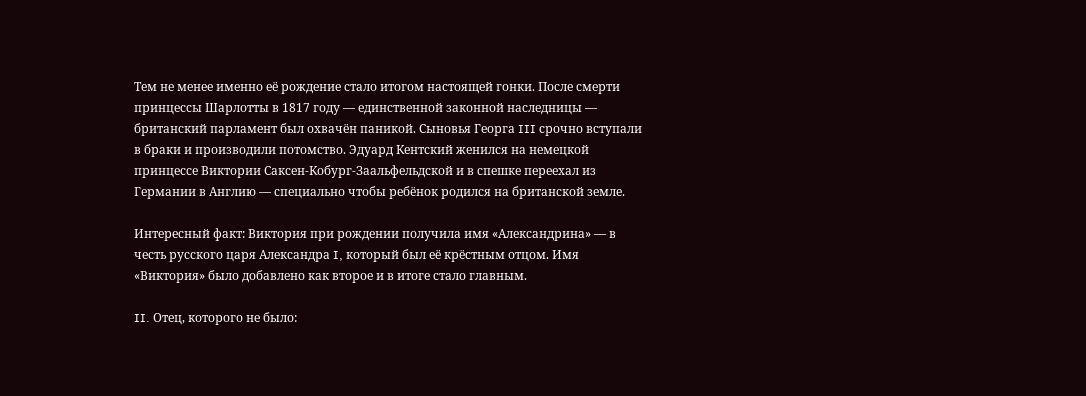Тем не менее именно её рождение стало итогом настоящей гонки. После смерти принцессы Шарлотты в 1817 году — единственной законной наследницы — британский парламент был охвачён паникой. Сыновья Георга III срочно вступали в браки и производили потомство. Эдуард Кентский женился на немецкой принцессе Виктории Саксен-Кобург-Заальфельдской и в спешке переехал из Германии в Англию — специально чтобы ребёнок родился на британской земле.

Интересный факт: Виктория при рождении получила имя «Александрина» — в честь русского царя Александра I, который был её крёстным отцом. Имя «Виктория» было добавлено как второе и в итоге стало главным.

II. Отец, которого не было: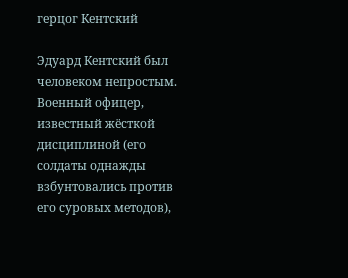герцог Кентский

Эдуард Кентский был человеком непростым. Военный офицер, известный жёсткой дисциплиной (его солдаты однажды взбунтовались против его суровых методов),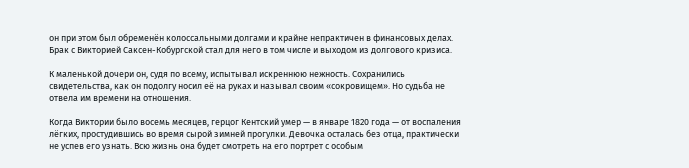он при этом был обременён колоссальными долгами и крайне непрактичен в финансовых делах. Брак с Викторией Саксен-Кобургской стал для него в том числе и выходом из долгового кризиса.

К маленькой дочери он, судя по всему, испытывал искреннюю нежность. Сохранились свидетельства, как он подолгу носил её на руках и называл своим «сокровищем». Но судьба не отвела им времени на отношения.

Когда Виктории было восемь месяцев, герцог Кентский умер — в январе 1820 года — от воспаления лёгких, простудившись во время сырой зимней прогулки. Девочка осталась без отца, практически не успев его узнать. Всю жизнь она будет смотреть на его портрет с особым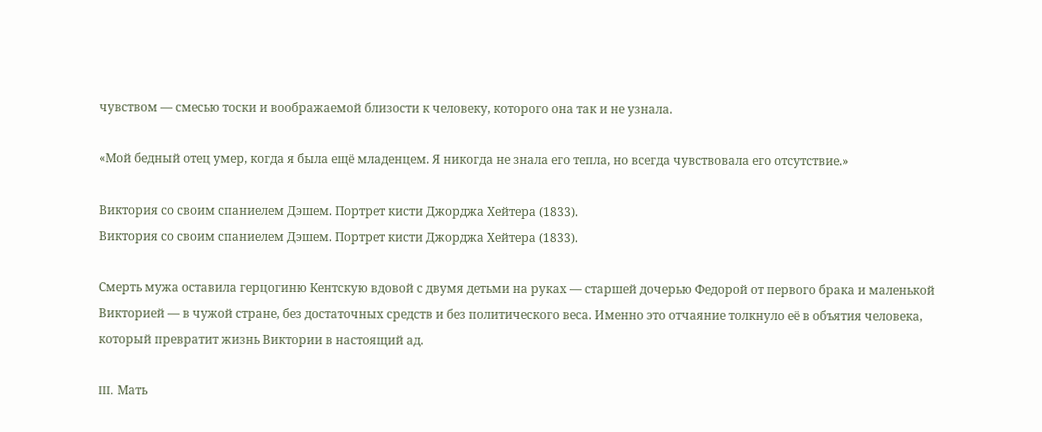чувством — смесью тоски и воображаемой близости к человеку, которого она так и не узнала.

«Мой бедный отец умер, когда я была ещё младенцем. Я никогда не знала его тепла, но всегда чувствовала его отсутствие.»

Виктория со своим спаниелем Дэшем. Портрет кисти Джорджа Хейтера (1833).
Виктория со своим спаниелем Дэшем. Портрет кисти Джорджа Хейтера (1833).

Смерть мужа оставила герцогиню Кентскую вдовой с двумя детьми на руках — старшей дочерью Федорой от первого брака и маленькой Викторией — в чужой стране, без достаточных средств и без политического веса. Именно это отчаяние толкнуло её в объятия человека, который превратит жизнь Виктории в настоящий ад.

III. Мать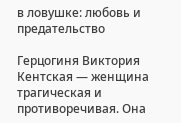в ловушке: любовь и предательство

Герцогиня Виктория Кентская — женщина трагическая и противоречивая. Она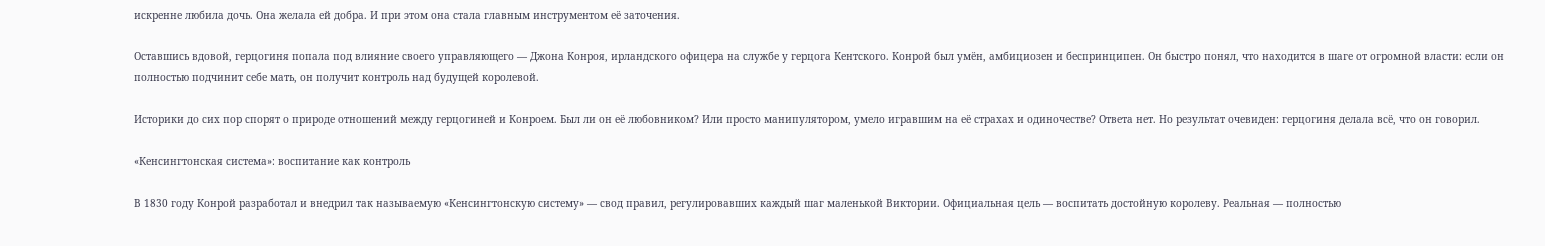искренне любила дочь. Она желала ей добра. И при этом она стала главным инструментом её заточения.

Оставшись вдовой, герцогиня попала под влияние своего управляющего — Джона Конроя, ирландского офицера на службе у герцога Кентского. Конрой был умён, амбициозен и беспринципен. Он быстро понял, что находится в шаге от огромной власти: если он полностью подчинит себе мать, он получит контроль над будущей королевой.

Историки до сих пор спорят о природе отношений между герцогиней и Конроем. Был ли он её любовником? Или просто манипулятором, умело игравшим на её страхах и одиночестве? Ответа нет. Но результат очевиден: герцогиня делала всё, что он говорил.

«Кенсингтонская система»: воспитание как контроль

В 1830 году Конрой разработал и внедрил так называемую «Кенсингтонскую систему» — свод правил, регулировавших каждый шаг маленькой Виктории. Официальная цель — воспитать достойную королеву. Реальная — полностью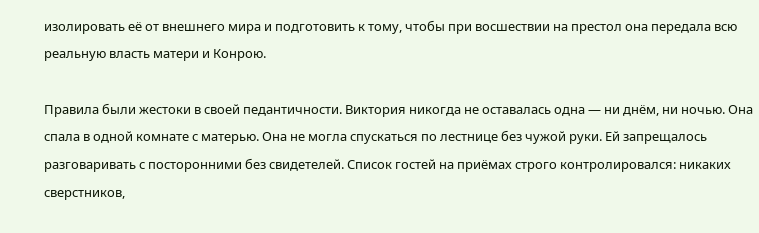изолировать её от внешнего мира и подготовить к тому, чтобы при восшествии на престол она передала всю реальную власть матери и Конрою.

Правила были жестоки в своей педантичности. Виктория никогда не оставалась одна — ни днём, ни ночью. Она спала в одной комнате с матерью. Она не могла спускаться по лестнице без чужой руки. Ей запрещалось разговаривать с посторонними без свидетелей. Список гостей на приёмах строго контролировался: никаких сверстников,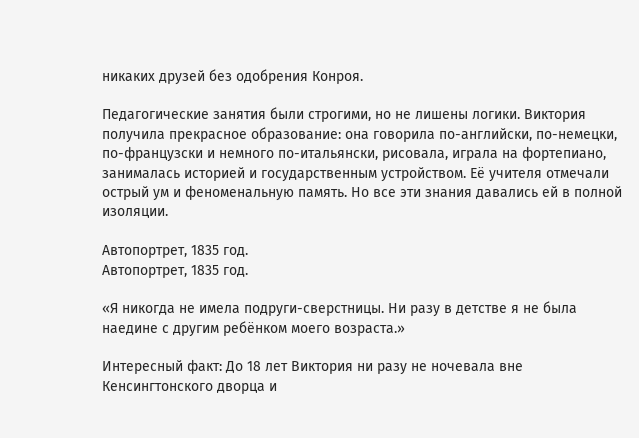никаких друзей без одобрения Конроя.

Педагогические занятия были строгими, но не лишены логики. Виктория получила прекрасное образование: она говорила по-английски, по-немецки, по-французски и немного по-итальянски, рисовала, играла на фортепиано, занималась историей и государственным устройством. Её учителя отмечали острый ум и феноменальную память. Но все эти знания давались ей в полной изоляции.

Автопортрет, 1835 год.
Автопортрет, 1835 год.

«Я никогда не имела подруги-сверстницы. Ни разу в детстве я не была наедине с другим ребёнком моего возраста.»

Интересный факт: До 18 лет Виктория ни разу не ночевала вне Кенсингтонского дворца и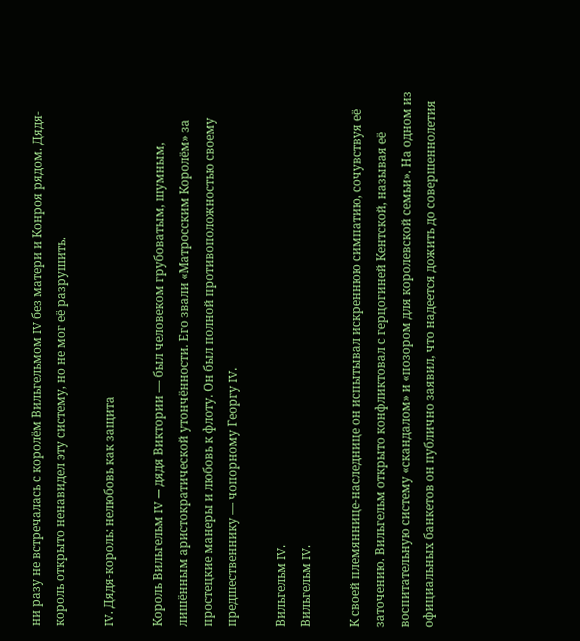ни разу не встречалась с королём Вильгельмом IV без матери и Конроя рядом. Дядя-король открыто ненавидел эту систему, но не мог её разрушить.

IV. Дядя-король: нелюбовь как защита

Король Вильгельм IV — дядя Виктории — был человеком грубоватым, шумным, лишённым аристократической утончённости. Его звали «Матросским Королём» за простецкие манеры и любовь к флоту. Он был полной противоположностью своему предшественнику — чопорному Георгу IV.

Вильгельм IV.
Вильгельм IV.

К своей племяннице-наследнице он испытывал искреннюю симпатию, сочувствуя её заточению. Вильгельм открыто конфликтовал с герцогиней Кентской, называя её воспитательную систему «скандалом» и «позором для королевской семьи». На одном из официальных банкетов он публично заявил, что надеется дожить до совершеннолетия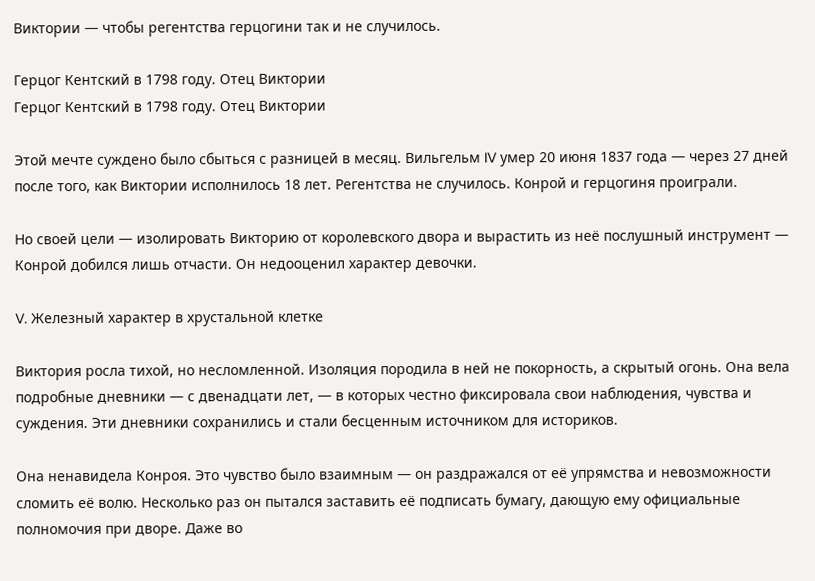Виктории — чтобы регентства герцогини так и не случилось.

Герцог Кентский в 1798 году. Отец Виктории
Герцог Кентский в 1798 году. Отец Виктории

Этой мечте суждено было сбыться с разницей в месяц. Вильгельм IV умер 20 июня 1837 года — через 27 дней после того, как Виктории исполнилось 18 лет. Регентства не случилось. Конрой и герцогиня проиграли.

Но своей цели — изолировать Викторию от королевского двора и вырастить из неё послушный инструмент — Конрой добился лишь отчасти. Он недооценил характер девочки.

V. Железный характер в хрустальной клетке

Виктория росла тихой, но несломленной. Изоляция породила в ней не покорность, а скрытый огонь. Она вела подробные дневники — с двенадцати лет, — в которых честно фиксировала свои наблюдения, чувства и суждения. Эти дневники сохранились и стали бесценным источником для историков.

Она ненавидела Конроя. Это чувство было взаимным — он раздражался от её упрямства и невозможности сломить её волю. Несколько раз он пытался заставить её подписать бумагу, дающую ему официальные полномочия при дворе. Даже во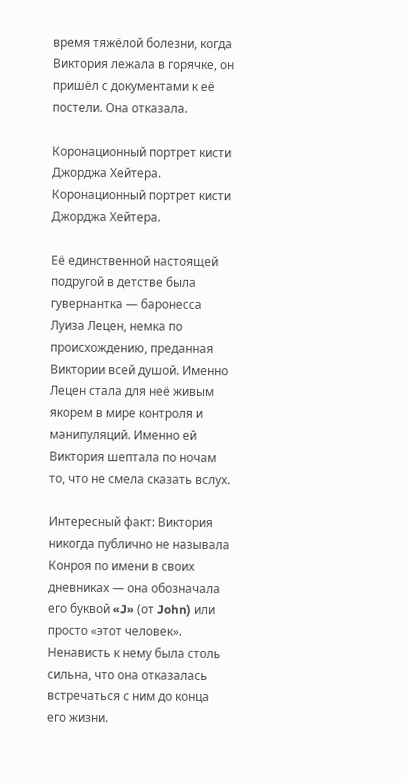время тяжёлой болезни, когда Виктория лежала в горячке, он пришёл с документами к её постели. Она отказала.

Коронационный портрет кисти Джорджа Хейтера.
Коронационный портрет кисти Джорджа Хейтера.

Её единственной настоящей подругой в детстве была гувернантка — баронесса Луиза Лецен, немка по происхождению, преданная Виктории всей душой. Именно Лецен стала для неё живым якорем в мире контроля и манипуляций. Именно ей Виктория шептала по ночам то, что не смела сказать вслух.

Интересный факт: Виктория никогда публично не называла Конроя по имени в своих дневниках — она обозначала его буквой «J» (от John) или просто «этот человек». Ненависть к нему была столь сильна, что она отказалась встречаться с ним до конца его жизни.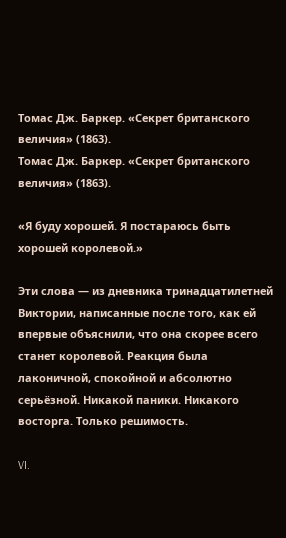Томас Дж. Баркер. «Секрет британского величия» (1863).
Томас Дж. Баркер. «Секрет британского величия» (1863).

«Я буду хорошей. Я постараюсь быть хорошей королевой.»

Эти слова — из дневника тринадцатилетней Виктории, написанные после того, как ей впервые объяснили, что она скорее всего станет королевой. Реакция была лаконичной, спокойной и абсолютно серьёзной. Никакой паники. Никакого восторга. Только решимость.

VI.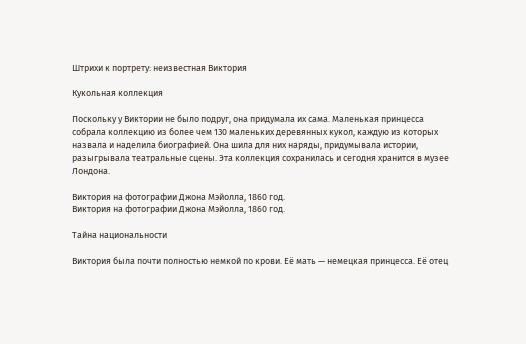Штрихи к портрету: неизвестная Виктория

Кукольная коллекция

Поскольку у Виктории не было подруг, она придумала их сама. Маленькая принцесса собрала коллекцию из более чем 130 маленьких деревянных кукол, каждую из которых назвала и наделила биографией. Она шила для них наряды, придумывала истории, разыгрывала театральные сцены. Эта коллекция сохранилась и сегодня хранится в музее Лондона.

Виктория на фотографии Джона Мэйолла, 1860 год.
Виктория на фотографии Джона Мэйолла, 1860 год.

Тайна национальности

Виктория была почти полностью немкой по крови. Её мать — немецкая принцесса. Её отец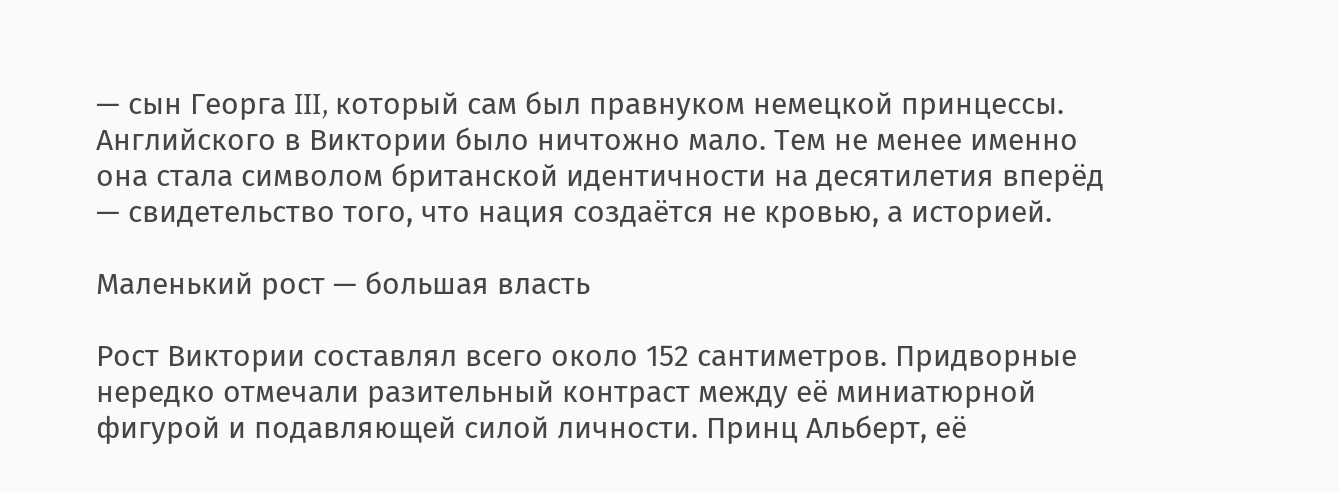— сын Георга III, который сам был правнуком немецкой принцессы. Английского в Виктории было ничтожно мало. Тем не менее именно она стала символом британской идентичности на десятилетия вперёд — свидетельство того, что нация создаётся не кровью, а историей.

Маленький рост — большая власть

Рост Виктории составлял всего около 152 сантиметров. Придворные нередко отмечали разительный контраст между её миниатюрной фигурой и подавляющей силой личности. Принц Альберт, её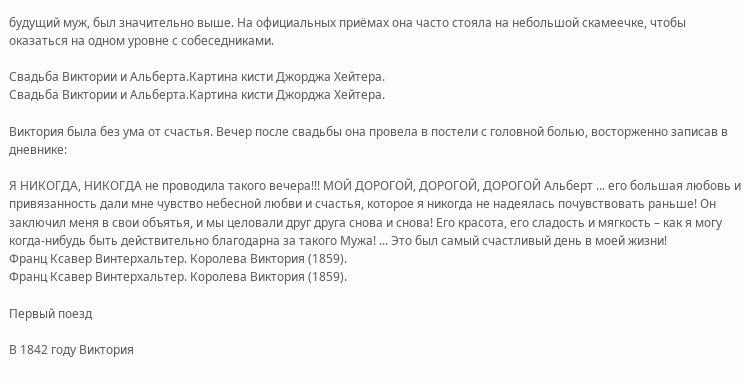будущий муж, был значительно выше. На официальных приёмах она часто стояла на небольшой скамеечке, чтобы оказаться на одном уровне с собеседниками.

Свадьба Виктории и Альберта.Картина кисти Джорджа Хейтера.
Свадьба Виктории и Альберта.Картина кисти Джорджа Хейтера.

Виктория была без ума от счастья. Вечер после свадьбы она провела в постели с головной болью, восторженно записав в дневнике:

Я НИКОГДА, НИКОГДА не проводила такого вечера!!! МОЙ ДОРОГОЙ, ДОРОГОЙ, ДОРОГОЙ Альберт ... его большая любовь и привязанность дали мне чувство небесной любви и счастья, которое я никогда не надеялась почувствовать раньше! Он заключил меня в свои объятья, и мы целовали друг друга снова и снова! Его красота, его сладость и мягкость – как я могу когда-нибудь быть действительно благодарна за такого Мужа! ... Это был самый счастливый день в моей жизни!
Франц Ксавер Винтерхальтер. Королева Виктория (1859).
Франц Ксавер Винтерхальтер. Королева Виктория (1859).

Первый поезд

В 1842 году Виктория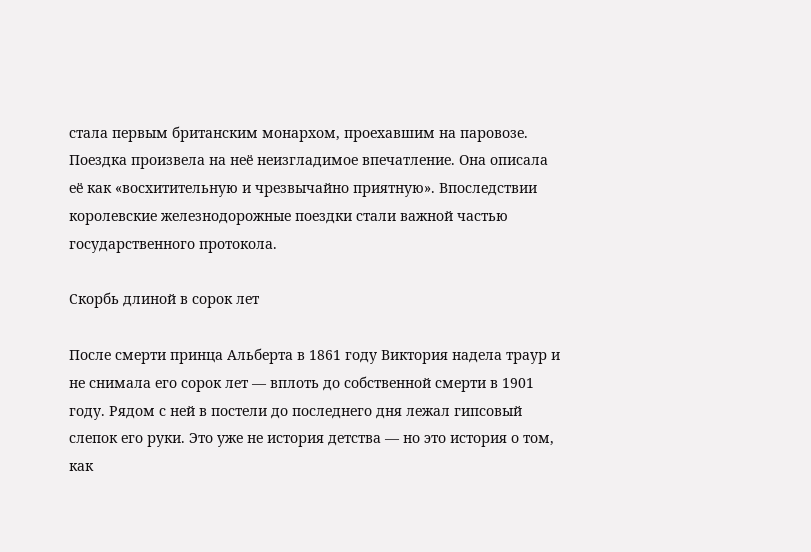стала первым британским монархом, проехавшим на паровозе. Поездка произвела на неё неизгладимое впечатление. Она описала её как «восхитительную и чрезвычайно приятную». Впоследствии королевские железнодорожные поездки стали важной частью государственного протокола.

Скорбь длиной в сорок лет

После смерти принца Альберта в 1861 году Виктория надела траур и не снимала его сорок лет — вплоть до собственной смерти в 1901 году. Рядом с ней в постели до последнего дня лежал гипсовый слепок его руки. Это уже не история детства — но это история о том, как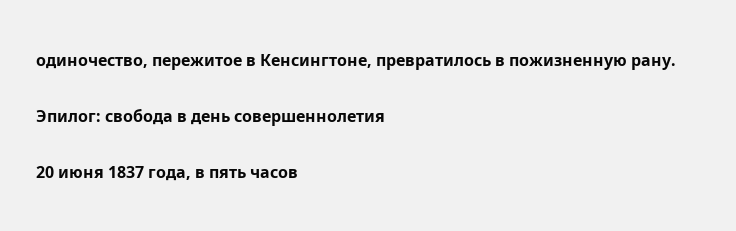одиночество, пережитое в Кенсингтоне, превратилось в пожизненную рану.

Эпилог: свобода в день совершеннолетия

20 июня 1837 года, в пять часов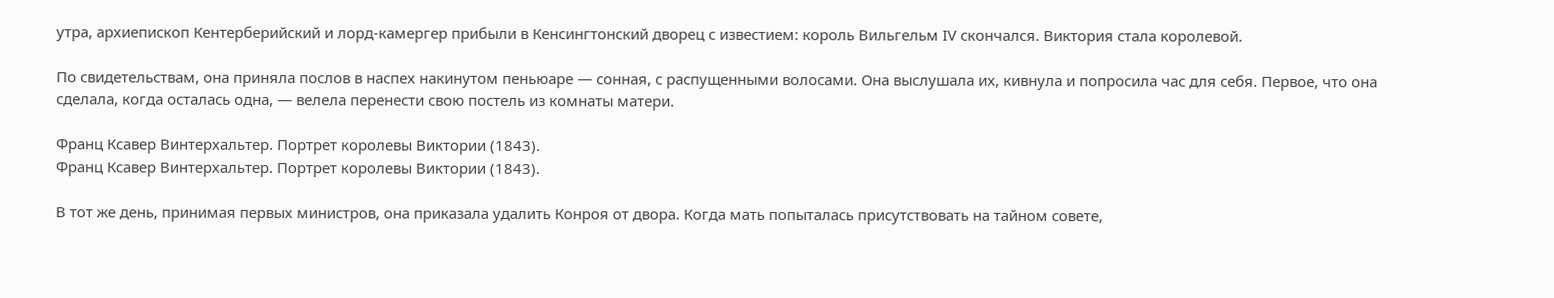утра, архиепископ Кентерберийский и лорд-камергер прибыли в Кенсингтонский дворец с известием: король Вильгельм IV скончался. Виктория стала королевой.

По свидетельствам, она приняла послов в наспех накинутом пеньюаре — сонная, с распущенными волосами. Она выслушала их, кивнула и попросила час для себя. Первое, что она сделала, когда осталась одна, — велела перенести свою постель из комнаты матери.

Франц Ксавер Винтерхальтер. Портрет королевы Виктории (1843).
Франц Ксавер Винтерхальтер. Портрет королевы Виктории (1843).

В тот же день, принимая первых министров, она приказала удалить Конроя от двора. Когда мать попыталась присутствовать на тайном совете,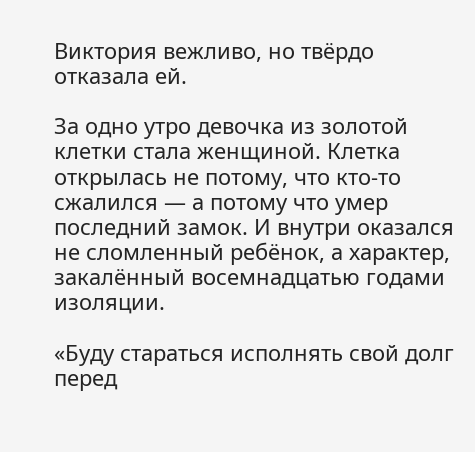Виктория вежливо, но твёрдо отказала ей.

За одно утро девочка из золотой клетки стала женщиной. Клетка открылась не потому, что кто-то сжалился — а потому что умер последний замок. И внутри оказался не сломленный ребёнок, а характер, закалённый восемнадцатью годами изоляции.

«Буду стараться исполнять свой долг перед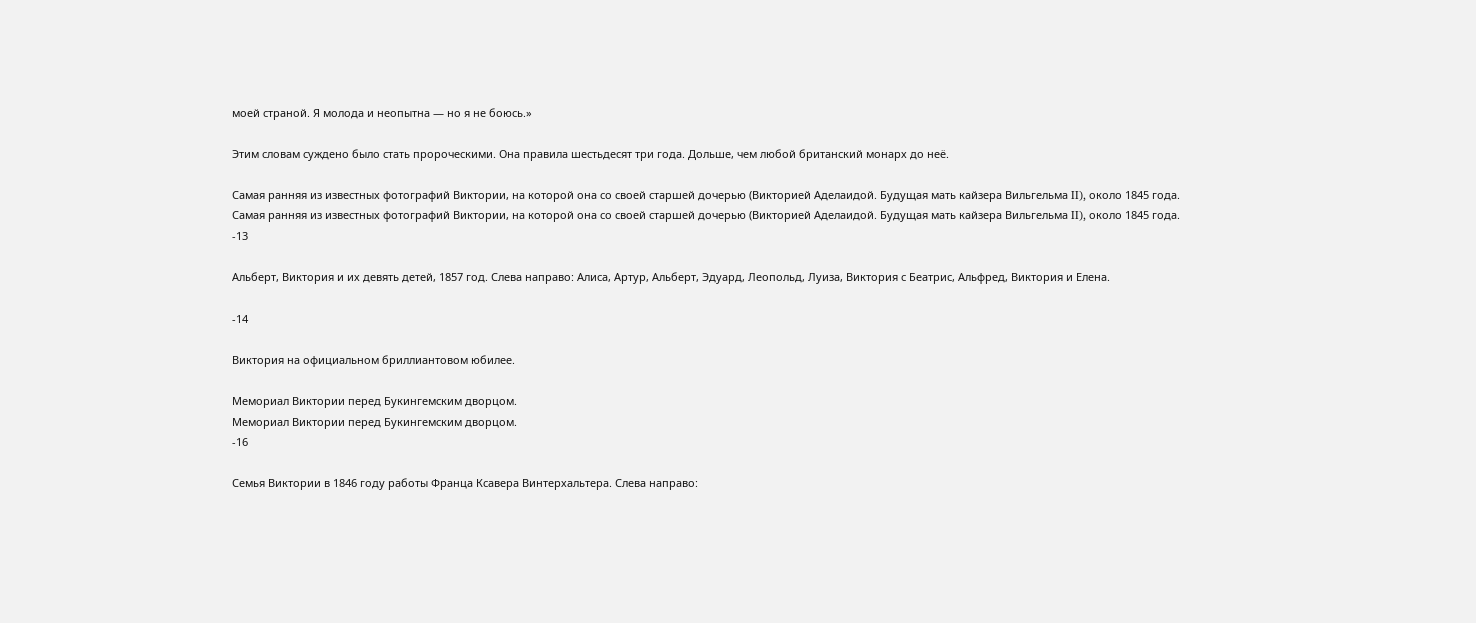моей страной. Я молода и неопытна — но я не боюсь.»

Этим словам суждено было стать пророческими. Она правила шестьдесят три года. Дольше, чем любой британский монарх до неё.

Самая ранняя из известных фотографий Виктории, на которой она со своей старшей дочерью (Викторией Аделаидой. Будущая мать кайзера Вильгельма II), около 1845 года.
Самая ранняя из известных фотографий Виктории, на которой она со своей старшей дочерью (Викторией Аделаидой. Будущая мать кайзера Вильгельма II), около 1845 года.
-13

Альберт, Виктория и их девять детей, 1857 год. Слева направо: Алиса, Артур, Альберт, Эдуард, Леопольд, Луиза, Виктория с Беатрис, Альфред, Виктория и Елена.

-14

Виктория на официальном бриллиантовом юбилее.

Мемориал Виктории перед Букингемским дворцом.
Мемориал Виктории перед Букингемским дворцом.
-16

Семья Виктории в 1846 году работы Франца Ксавера Винтерхальтера. Слева направо: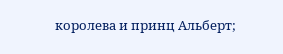королева и принц Альберт;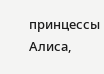принцессы Алиса,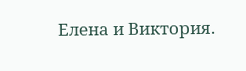Елена и Виктория.